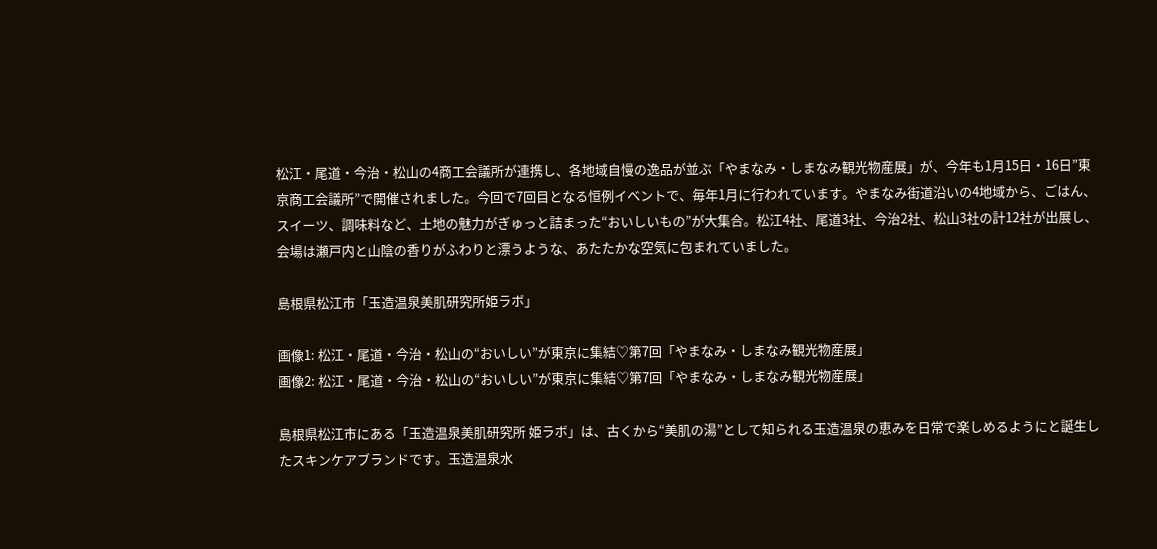松江・尾道・今治・松山の4商工会議所が連携し、各地域自慢の逸品が並ぶ「やまなみ・しまなみ観光物産展」が、今年も1月15日・16日”東京商工会議所”で開催されました。今回で7回目となる恒例イベントで、毎年1月に行われています。やまなみ街道沿いの4地域から、ごはん、スイーツ、調味料など、土地の魅力がぎゅっと詰まった“おいしいもの”が大集合。松江4社、尾道3社、今治2社、松山3社の計12社が出展し、会場は瀬戸内と山陰の香りがふわりと漂うような、あたたかな空気に包まれていました。

島根県松江市「玉造温泉美肌研究所姫ラボ」

画像1: 松江・尾道・今治・松山の“おいしい”が東京に集結♡第7回「やまなみ・しまなみ観光物産展」
画像2: 松江・尾道・今治・松山の“おいしい”が東京に集結♡第7回「やまなみ・しまなみ観光物産展」

島根県松江市にある「玉造温泉美肌研究所 姫ラボ」は、古くから“美肌の湯”として知られる玉造温泉の恵みを日常で楽しめるようにと誕生したスキンケアブランドです。玉造温泉水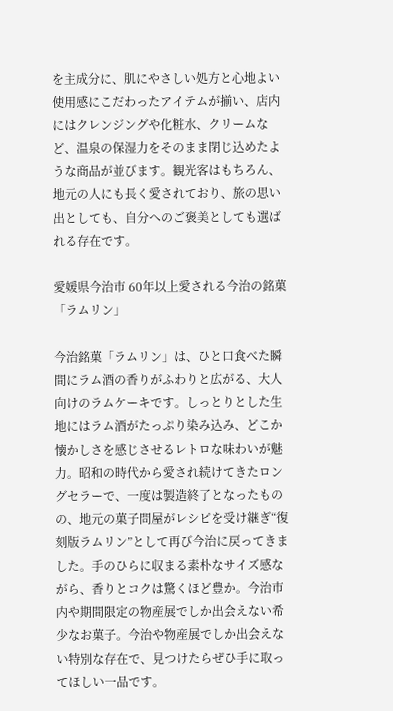を主成分に、肌にやさしい処方と心地よい使用感にこだわったアイテムが揃い、店内にはクレンジングや化粧水、クリームなど、温泉の保湿力をそのまま閉じ込めたような商品が並びます。観光客はもちろん、地元の人にも長く愛されており、旅の思い出としても、自分へのご褒美としても選ばれる存在です。

愛媛県今治市 60年以上愛される今治の銘菓「ラムリン」

今治銘菓「ラムリン」は、ひと口食べた瞬間にラム酒の香りがふわりと広がる、大人向けのラムケーキです。しっとりとした生地にはラム酒がたっぷり染み込み、どこか懐かしさを感じさせるレトロな味わいが魅力。昭和の時代から愛され続けてきたロングセラーで、一度は製造終了となったものの、地元の菓子問屋がレシピを受け継ぎ“復刻版ラムリン”として再び今治に戻ってきました。手のひらに収まる素朴なサイズ感ながら、香りとコクは驚くほど豊か。今治市内や期間限定の物産展でしか出会えない希少なお菓子。今治や物産展でしか出会えない特別な存在で、見つけたらぜひ手に取ってほしい一品です。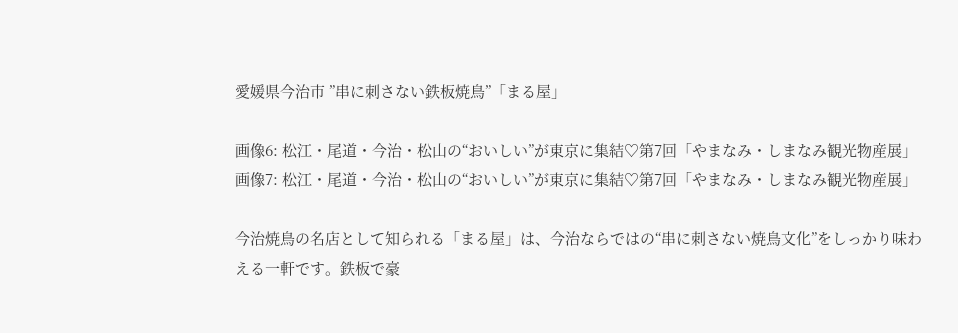愛媛県今治市 ”串に刺さない鉄板焼鳥”「まる屋」

画像6: 松江・尾道・今治・松山の“おいしい”が東京に集結♡第7回「やまなみ・しまなみ観光物産展」
画像7: 松江・尾道・今治・松山の“おいしい”が東京に集結♡第7回「やまなみ・しまなみ観光物産展」

今治焼鳥の名店として知られる「まる屋」は、今治ならではの“串に刺さない焼鳥文化”をしっかり味わえる一軒です。鉄板で豪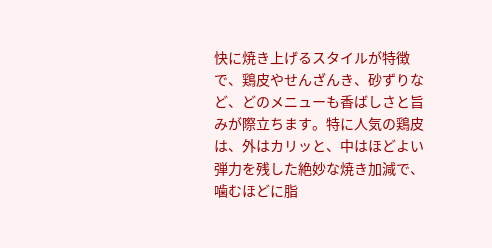快に焼き上げるスタイルが特徴で、鶏皮やせんざんき、砂ずりなど、どのメニューも香ばしさと旨みが際立ちます。特に人気の鶏皮は、外はカリッと、中はほどよい弾力を残した絶妙な焼き加減で、噛むほどに脂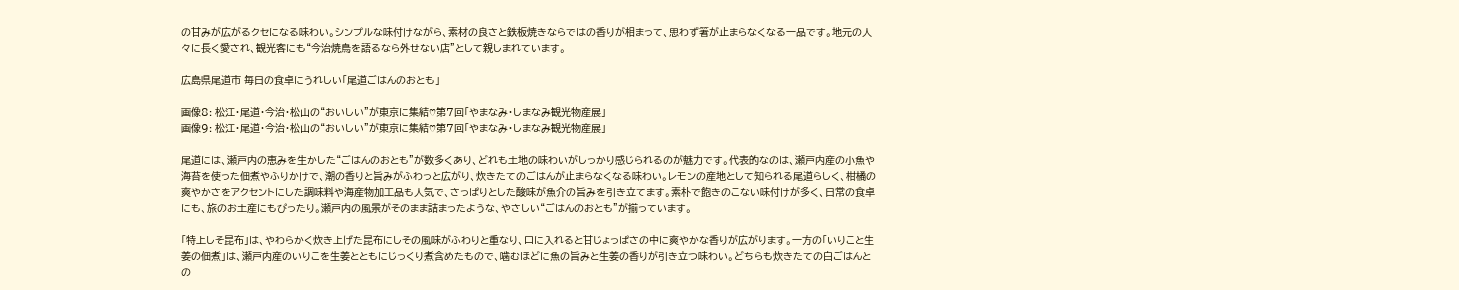の甘みが広がるクセになる味わい。シンプルな味付けながら、素材の良さと鉄板焼きならではの香りが相まって、思わず箸が止まらなくなる一品です。地元の人々に長く愛され、観光客にも“今治焼鳥を語るなら外せない店”として親しまれています。

広島県尾道市 毎日の食卓にうれしい「尾道ごはんのおとも」

画像8: 松江・尾道・今治・松山の“おいしい”が東京に集結♡第7回「やまなみ・しまなみ観光物産展」
画像9: 松江・尾道・今治・松山の“おいしい”が東京に集結♡第7回「やまなみ・しまなみ観光物産展」

尾道には、瀬戸内の恵みを生かした“ごはんのおとも”が数多くあり、どれも土地の味わいがしっかり感じられるのが魅力です。代表的なのは、瀬戸内産の小魚や海苔を使った佃煮やふりかけで、潮の香りと旨みがふわっと広がり、炊きたてのごはんが止まらなくなる味わい。レモンの産地として知られる尾道らしく、柑橘の爽やかさをアクセントにした調味料や海産物加工品も人気で、さっぱりとした酸味が魚介の旨みを引き立てます。素朴で飽きのこない味付けが多く、日常の食卓にも、旅のお土産にもぴったり。瀬戸内の風景がそのまま詰まったような、やさしい“ごはんのおとも”が揃っています。

「特上しそ昆布」は、やわらかく炊き上げた昆布にしその風味がふわりと重なり、口に入れると甘じょっぱさの中に爽やかな香りが広がります。一方の「いりこと生姜の佃煮」は、瀬戸内産のいりこを生姜とともにじっくり煮含めたもので、噛むほどに魚の旨みと生姜の香りが引き立つ味わい。どちらも炊きたての白ごはんとの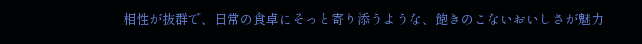相性が抜群で、日常の食卓にそっと寄り添うような、飽きのこないおいしさが魅力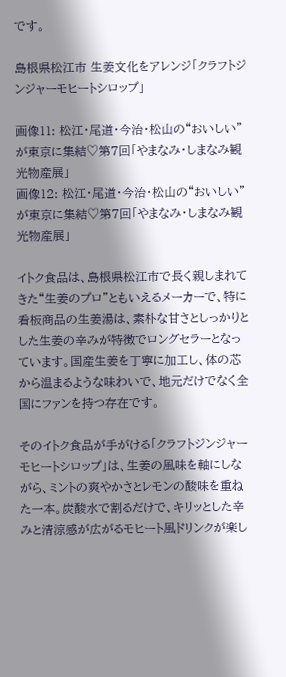です。

島根県松江市 生姜文化をアレンジ「クラフトジンジャーモヒートシロップ」

画像11: 松江・尾道・今治・松山の“おいしい”が東京に集結♡第7回「やまなみ・しまなみ観光物産展」
画像12: 松江・尾道・今治・松山の“おいしい”が東京に集結♡第7回「やまなみ・しまなみ観光物産展」

イトク食品は、島根県松江市で長く親しまれてきた“生姜のプロ”ともいえるメーカーで、特に看板商品の生姜湯は、素朴な甘さとしっかりとした生姜の辛みが特徴でロングセラーとなっています。国産生姜を丁寧に加工し、体の芯から温まるような味わいで、地元だけでなく全国にファンを持つ存在です。

そのイトク食品が手がける「クラフトジンジャーモヒートシロップ」は、生姜の風味を軸にしながら、ミントの爽やかさとレモンの酸味を重ねた一本。炭酸水で割るだけで、キリッとした辛みと清涼感が広がるモヒート風ドリンクが楽し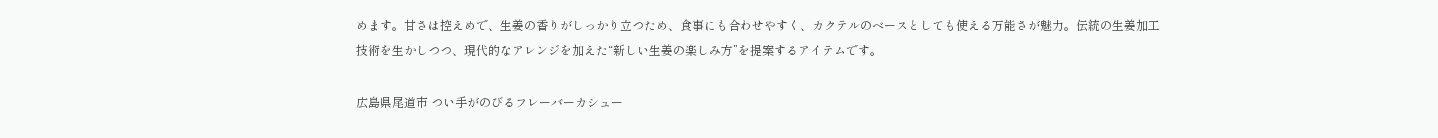めます。甘さは控えめで、生姜の香りがしっかり立つため、食事にも合わせやすく、カクテルのベースとしても使える万能さが魅力。伝統の生姜加工技術を生かしつつ、現代的なアレンジを加えた“新しい生姜の楽しみ方”を提案するアイテムです。

広島県尾道市 つい手がのびるフレーバーカシュー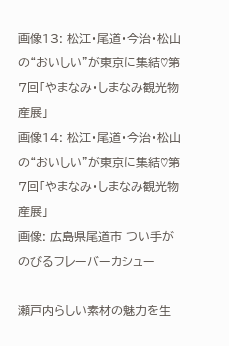画像13: 松江・尾道・今治・松山の“おいしい”が東京に集結♡第7回「やまなみ・しまなみ観光物産展」
画像14: 松江・尾道・今治・松山の“おいしい”が東京に集結♡第7回「やまなみ・しまなみ観光物産展」
画像: 広島県尾道市 つい手がのびるフレーバーカシュー

瀬戸内らしい素材の魅力を生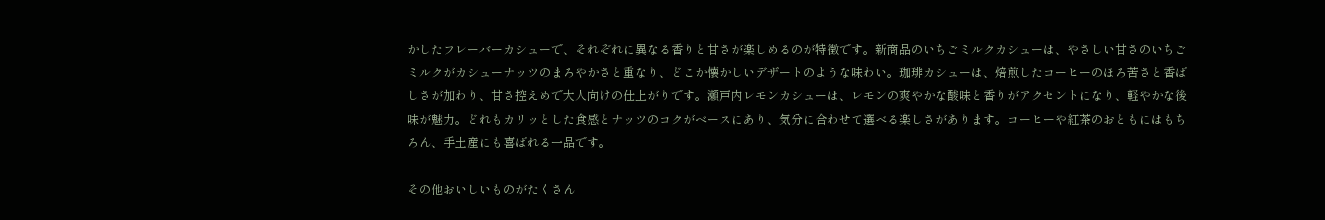かしたフレーバーカシューで、それぞれに異なる香りと甘さが楽しめるのが特徴です。新商品のいちごミルクカシューは、やさしい甘さのいちごミルクがカシューナッツのまろやかさと重なり、どこか懐かしいデザートのような味わい。珈琲カシューは、焙煎したコーヒーのほろ苦さと香ばしさが加わり、甘さ控えめで大人向けの仕上がりです。瀬戸内レモンカシューは、レモンの爽やかな酸味と香りがアクセントになり、軽やかな後味が魅力。どれもカリッとした食感とナッツのコクがベースにあり、気分に合わせて選べる楽しさがあります。コーヒーや紅茶のおともにはもちろん、手土産にも喜ばれる一品です。

その他おいしいものがたくさん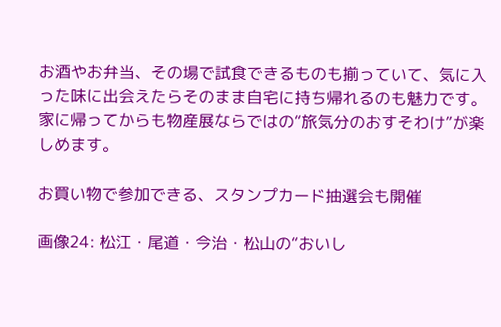お酒やお弁当、その場で試食できるものも揃っていて、気に入った味に出会えたらそのまま自宅に持ち帰れるのも魅力です。家に帰ってからも物産展ならではの“旅気分のおすそわけ”が楽しめます。

お買い物で参加できる、スタンプカード抽選会も開催

画像24: 松江・尾道・今治・松山の“おいし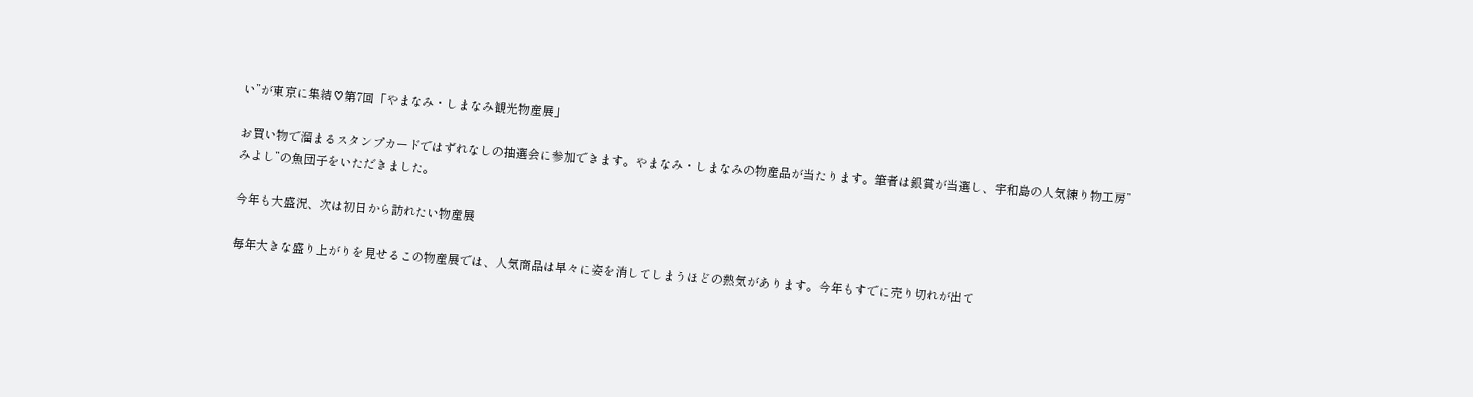い”が東京に集結♡第7回「やまなみ・しまなみ観光物産展」

お買い物で溜まるスタンプカードではずれなしの抽選会に参加できます。やまなみ・しまなみの物産品が当たります。筆者は銀賞が当選し、宇和島の人気練り物工房”みよし”の魚団子をいただきました。

今年も大盛況、次は初日から訪れたい物産展

毎年大きな盛り上がりを見せるこの物産展では、人気商品は早々に姿を消してしまうほどの熱気があります。今年もすでに売り切れが出て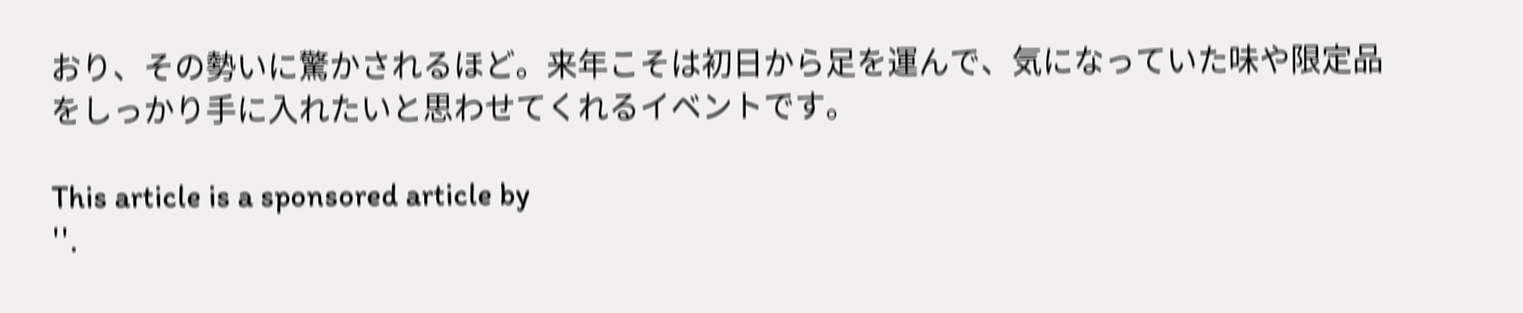おり、その勢いに驚かされるほど。来年こそは初日から足を運んで、気になっていた味や限定品をしっかり手に入れたいと思わせてくれるイベントです。

This article is a sponsored article by
''.